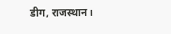डीग, राजस्थान।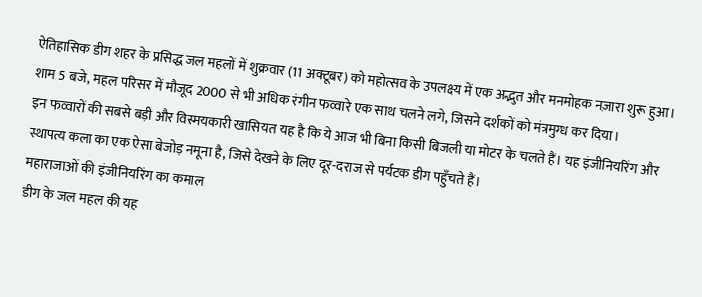ऐतिहासिक डीग शहर के प्रसिद्ध जल महलों में शुक्रवार (11 अक्टूबर) को महोत्सव के उपलक्ष्य में एक अद्भुत और मनमोहक नज़ारा शुरू हुआ। शाम 5 बजे, महल परिसर में मौजूद 2000 से भी अधिक रंगीन फव्वारे एक साथ चलने लगे, जिसने दर्शकों को मंत्रमुग्ध कर दिया।
इन फव्वारों की सबसे बड़ी और विस्मयकारी खासियत यह है कि ये आज भी बिना किसी बिजली या मोटर के चलते हैं। यह इंजीनियरिंग और स्थापत्य कला का एक ऐसा बेजोड़ नमूना है, जिसे देखने के लिए दूर-दराज से पर्यटक डीग पहुँचते हैं।
महाराजाओं की इंजीनियरिंग का कमाल
डीग के जल महल की यह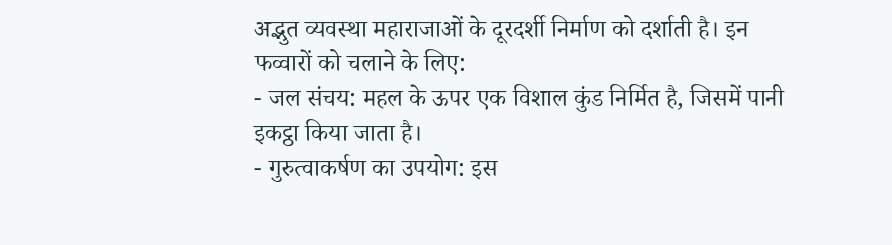अद्भुत व्यवस्था महाराजाओं के दूरदर्शी निर्माण को दर्शाती है। इन फव्वारों को चलाने के लिए:
- जल संचय: महल के ऊपर एक विशाल कुंड निर्मित है, जिसमें पानी इकट्ठा किया जाता है।
- गुरुत्वाकर्षण का उपयोग: इस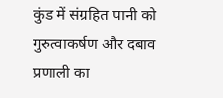कुंड में संग्रहित पानी को गुरुत्वाकर्षण और दबाव प्रणाली का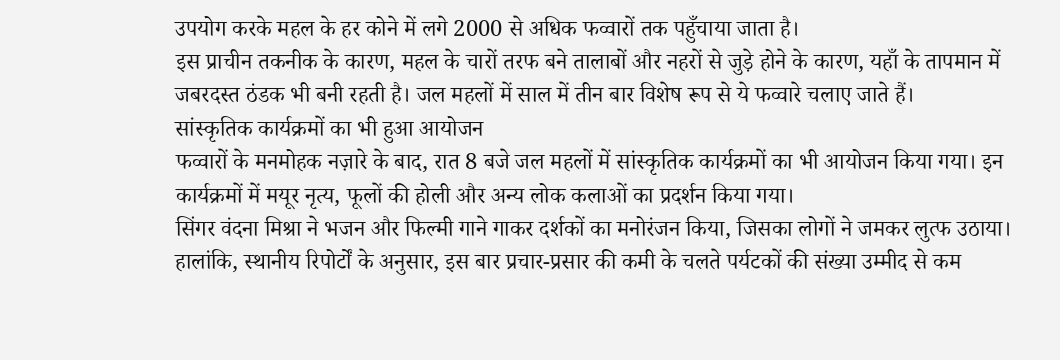उपयोग करके महल के हर कोने में लगे 2000 से अधिक फव्वारों तक पहुँचाया जाता है।
इस प्राचीन तकनीक के कारण, महल के चारों तरफ बने तालाबों और नहरों से जुड़े होने के कारण, यहाँ के तापमान में जबरदस्त ठंडक भी बनी रहती है। जल महलों में साल में तीन बार विशेष रूप से ये फव्वारे चलाए जाते हैं।
सांस्कृतिक कार्यक्रमों का भी हुआ आयोजन
फव्वारों के मनमोहक नज़ारे के बाद, रात 8 बजे जल महलों में सांस्कृतिक कार्यक्रमों का भी आयोजन किया गया। इन कार्यक्रमों में मयूर नृत्य, फूलों की होली और अन्य लोक कलाओं का प्रदर्शन किया गया।
सिंगर वंदना मिश्रा ने भजन और फिल्मी गाने गाकर दर्शकों का मनोरंजन किया, जिसका लोगों ने जमकर लुत्फ उठाया। हालांकि, स्थानीय रिपोर्टों के अनुसार, इस बार प्रचार-प्रसार की कमी के चलते पर्यटकों की संख्या उम्मीद से कम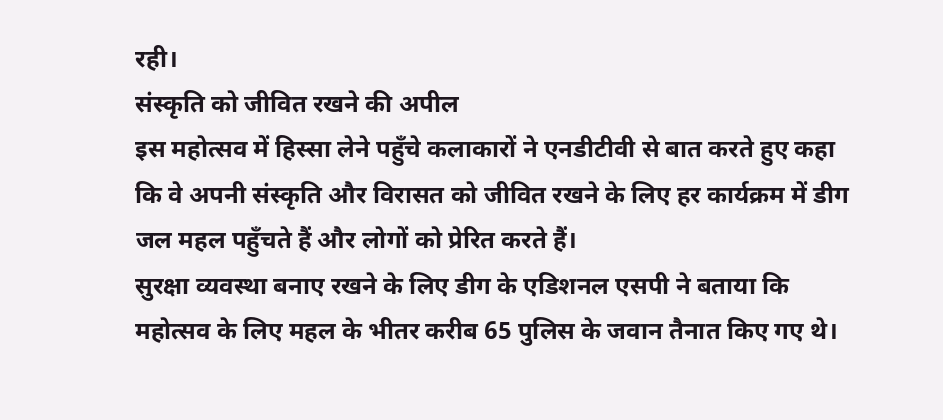रही।
संस्कृति को जीवित रखने की अपील
इस महोत्सव में हिस्सा लेने पहुँचे कलाकारों ने एनडीटीवी से बात करते हुए कहा कि वे अपनी संस्कृति और विरासत को जीवित रखने के लिए हर कार्यक्रम में डीग जल महल पहुँचते हैं और लोगों को प्रेरित करते हैं।
सुरक्षा व्यवस्था बनाए रखने के लिए डीग के एडिशनल एसपी ने बताया कि महोत्सव के लिए महल के भीतर करीब 65 पुलिस के जवान तैनात किए गए थे।